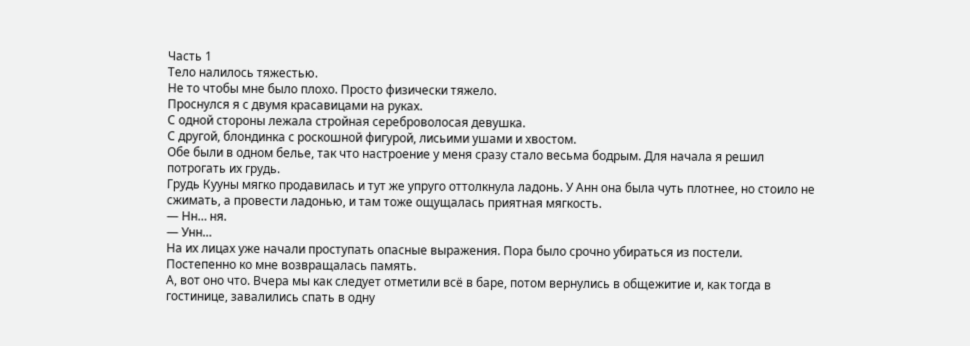Часть 1
Тело налилось тяжестью.
Не то чтобы мне было плохо. Просто физически тяжело.
Проснулся я с двумя красавицами на руках.
С одной стороны лежала стройная сереброволосая девушка.
С другой, блондинка с роскошной фигурой, лисьими ушами и хвостом.
Обе были в одном белье, так что настроение у меня сразу стало весьма бодрым. Для начала я решил потрогать их грудь.
Грудь Кууны мягко продавилась и тут же упруго оттолкнула ладонь. У Анн она была чуть плотнее, но стоило не сжимать, а провести ладонью, и там тоже ощущалась приятная мягкость.
— Нн… ня.
— Унн…
На их лицах уже начали проступать опасные выражения. Пора было срочно убираться из постели.
Постепенно ко мне возвращалась память.
А, вот оно что. Вчера мы как следует отметили всё в баре, потом вернулись в общежитие и, как тогда в гостинице, завалились спать в одну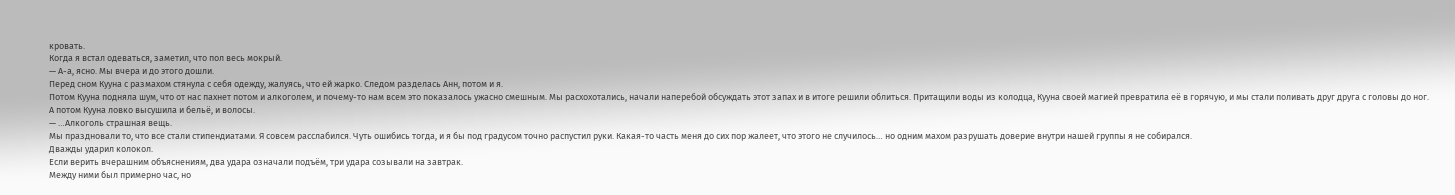кровать.
Когда я встал одеваться, заметил, что пол весь мокрый.
— А-а, ясно. Мы вчера и до этого дошли.
Перед сном Кууна с размахом стянула с себя одежду, жалуясь, что ей жарко. Следом разделась Анн, потом и я.
Потом Кууна подняла шум, что от нас пахнет потом и алкоголем, и почему-то нам всем это показалось ужасно смешным. Мы расхохотались, начали наперебой обсуждать этот запах и в итоге решили облиться. Притащили воды из колодца, Кууна своей магией превратила её в горячую, и мы стали поливать друг друга с головы до ног.
А потом Кууна ловко высушила и бельё, и волосы.
— …Алкоголь страшная вещь.
Мы праздновали то, что все стали стипендиатами. Я совсем расслабился. Чуть ошибись тогда, и я бы под градусом точно распустил руки. Какая-то часть меня до сих пор жалеет, что этого не случилось… но одним махом разрушать доверие внутри нашей группы я не собирался.
Дважды ударил колокол.
Если верить вчерашним объяснениям, два удара означали подъём, три удара созывали на завтрак.
Между ними был примерно час, но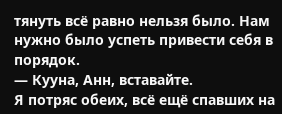тянуть всё равно нельзя было. Нам нужно было успеть привести себя в порядок.
— Кууна, Анн, вставайте.
Я потряс обеих, всё ещё спавших на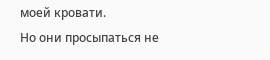моей кровати.
Но они просыпаться не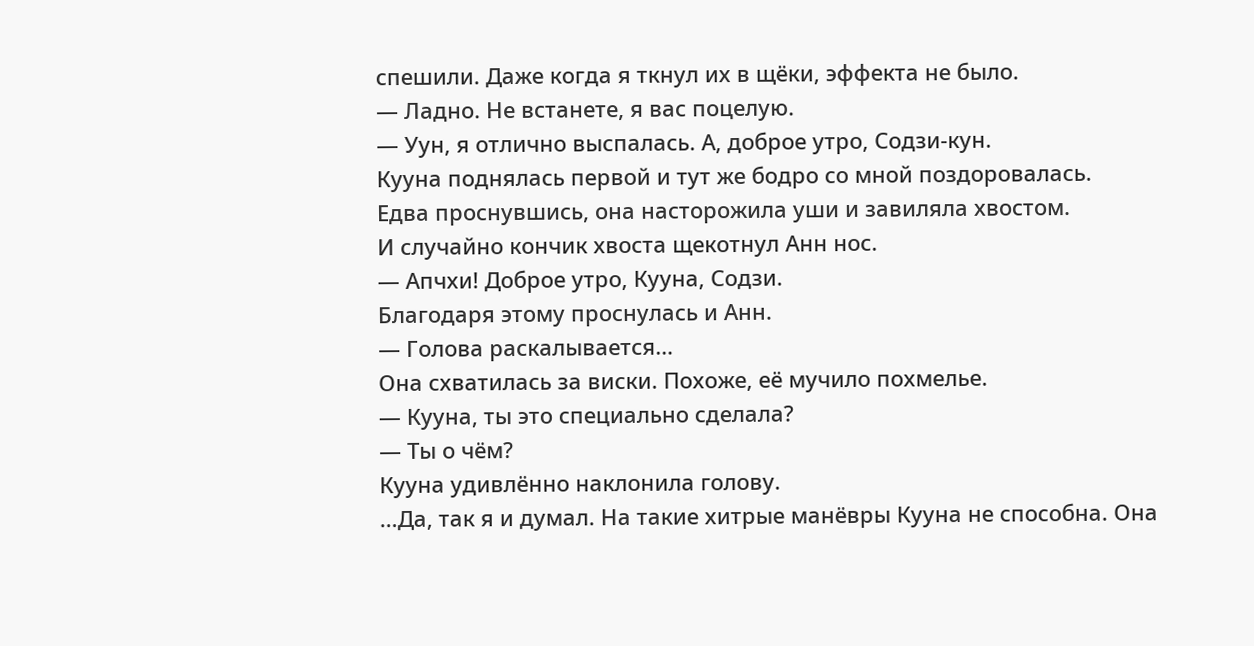спешили. Даже когда я ткнул их в щёки, эффекта не было.
— Ладно. Не встанете, я вас поцелую.
— Уун, я отлично выспалась. А, доброе утро, Содзи-кун.
Кууна поднялась первой и тут же бодро со мной поздоровалась.
Едва проснувшись, она насторожила уши и завиляла хвостом.
И случайно кончик хвоста щекотнул Анн нос.
— Апчхи! Доброе утро, Кууна, Содзи.
Благодаря этому проснулась и Анн.
— Голова раскалывается…
Она схватилась за виски. Похоже, её мучило похмелье.
— Кууна, ты это специально сделала?
— Ты о чём?
Кууна удивлённо наклонила голову.
…Да, так я и думал. На такие хитрые манёвры Кууна не способна. Она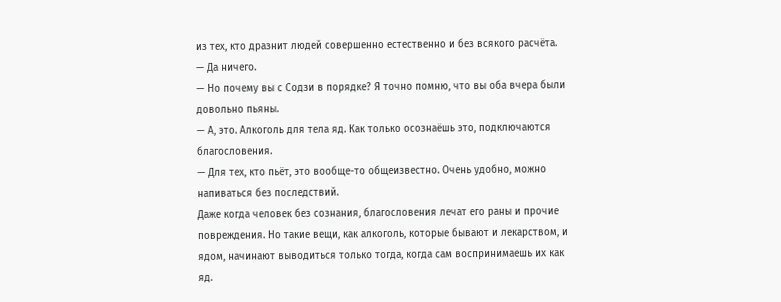из тех, кто дразнит людей совершенно естественно и без всякого расчёта.
— Да ничего.
— Но почему вы с Содзи в порядке? Я точно помню, что вы оба вчера были довольно пьяны.
— А, это. Алкоголь для тела яд. Как только осознаёшь это, подключаются благословения.
— Для тех, кто пьёт, это вообще-то общеизвестно. Очень удобно, можно напиваться без последствий.
Даже когда человек без сознания, благословения лечат его раны и прочие повреждения. Но такие вещи, как алкоголь, которые бывают и лекарством, и ядом, начинают выводиться только тогда, когда сам воспринимаешь их как яд.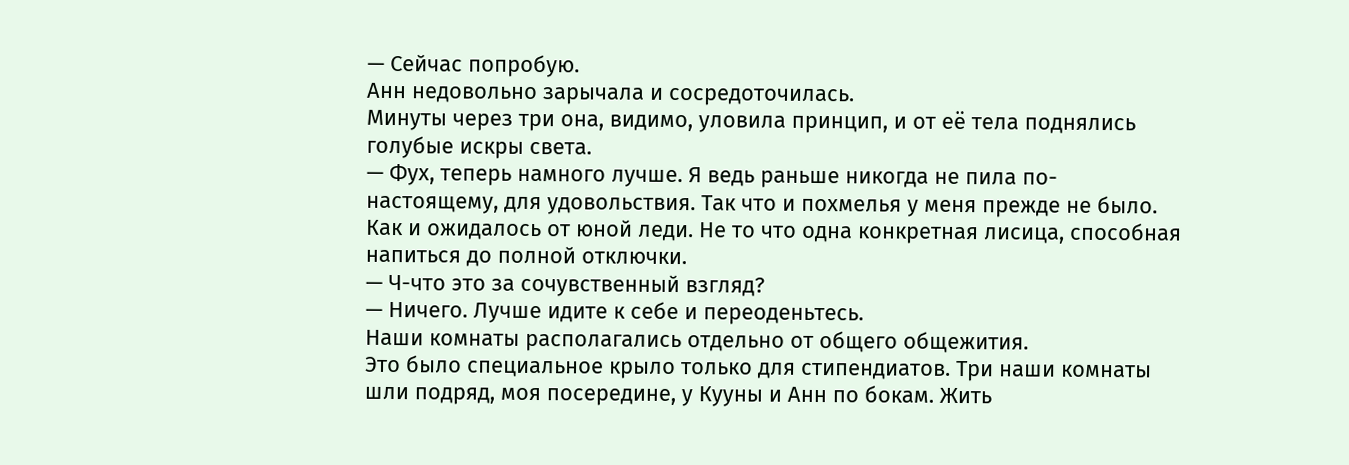— Сейчас попробую.
Анн недовольно зарычала и сосредоточилась.
Минуты через три она, видимо, уловила принцип, и от её тела поднялись голубые искры света.
— Фух, теперь намного лучше. Я ведь раньше никогда не пила по-настоящему, для удовольствия. Так что и похмелья у меня прежде не было.
Как и ожидалось от юной леди. Не то что одна конкретная лисица, способная напиться до полной отключки.
— Ч-что это за сочувственный взгляд?
— Ничего. Лучше идите к себе и переоденьтесь.
Наши комнаты располагались отдельно от общего общежития.
Это было специальное крыло только для стипендиатов. Три наши комнаты шли подряд, моя посередине, у Кууны и Анн по бокам. Жить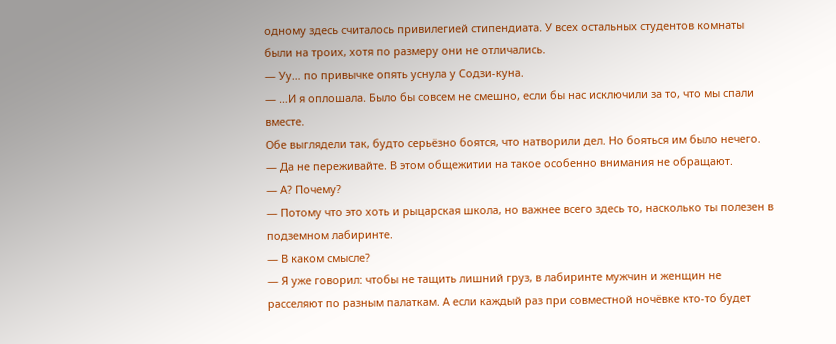одному здесь считалось привилегией стипендиата. У всех остальных студентов комнаты были на троих, хотя по размеру они не отличались.
— Уу… по привычке опять уснула у Содзи-куна.
— …И я оплошала. Было бы совсем не смешно, если бы нас исключили за то, что мы спали вместе.
Обе выглядели так, будто серьёзно боятся, что натворили дел. Но бояться им было нечего.
— Да не переживайте. В этом общежитии на такое особенно внимания не обращают.
— А? Почему?
— Потому что это хоть и рыцарская школа, но важнее всего здесь то, насколько ты полезен в подземном лабиринте.
— В каком смысле?
— Я уже говорил: чтобы не тащить лишний груз, в лабиринте мужчин и женщин не расселяют по разным палаткам. А если каждый раз при совместной ночёвке кто-то будет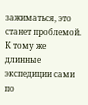зажиматься, это станет проблемой. К тому же длинные экспедиции сами по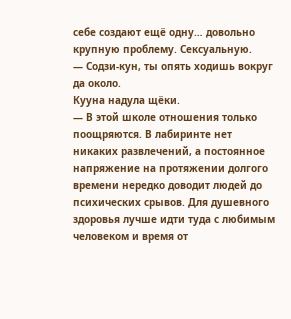себе создают ещё одну… довольно крупную проблему. Сексуальную.
— Содзи-кун, ты опять ходишь вокруг да около.
Кууна надула щёки.
— В этой школе отношения только поощряются. В лабиринте нет никаких развлечений, а постоянное напряжение на протяжении долгого времени нередко доводит людей до психических срывов. Для душевного здоровья лучше идти туда с любимым человеком и время от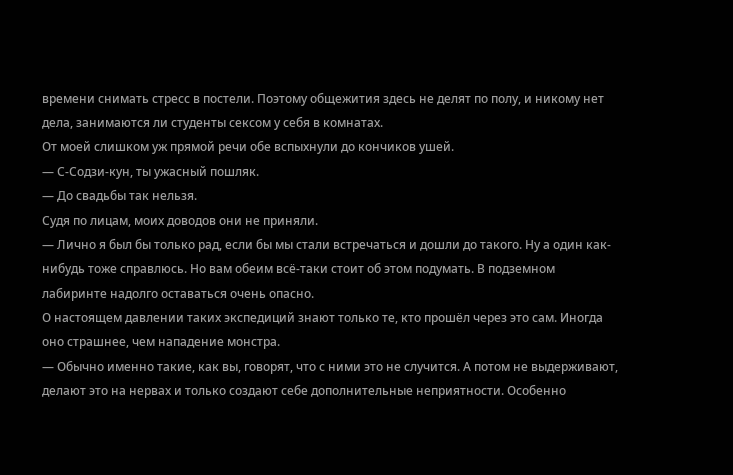времени снимать стресс в постели. Поэтому общежития здесь не делят по полу, и никому нет дела, занимаются ли студенты сексом у себя в комнатах.
От моей слишком уж прямой речи обе вспыхнули до кончиков ушей.
— С-Содзи-кун, ты ужасный пошляк.
— До свадьбы так нельзя.
Судя по лицам, моих доводов они не приняли.
— Лично я был бы только рад, если бы мы стали встречаться и дошли до такого. Ну а один как-нибудь тоже справлюсь. Но вам обеим всё-таки стоит об этом подумать. В подземном лабиринте надолго оставаться очень опасно.
О настоящем давлении таких экспедиций знают только те, кто прошёл через это сам. Иногда оно страшнее, чем нападение монстра.
— Обычно именно такие, как вы, говорят, что с ними это не случится. А потом не выдерживают, делают это на нервах и только создают себе дополнительные неприятности. Особенно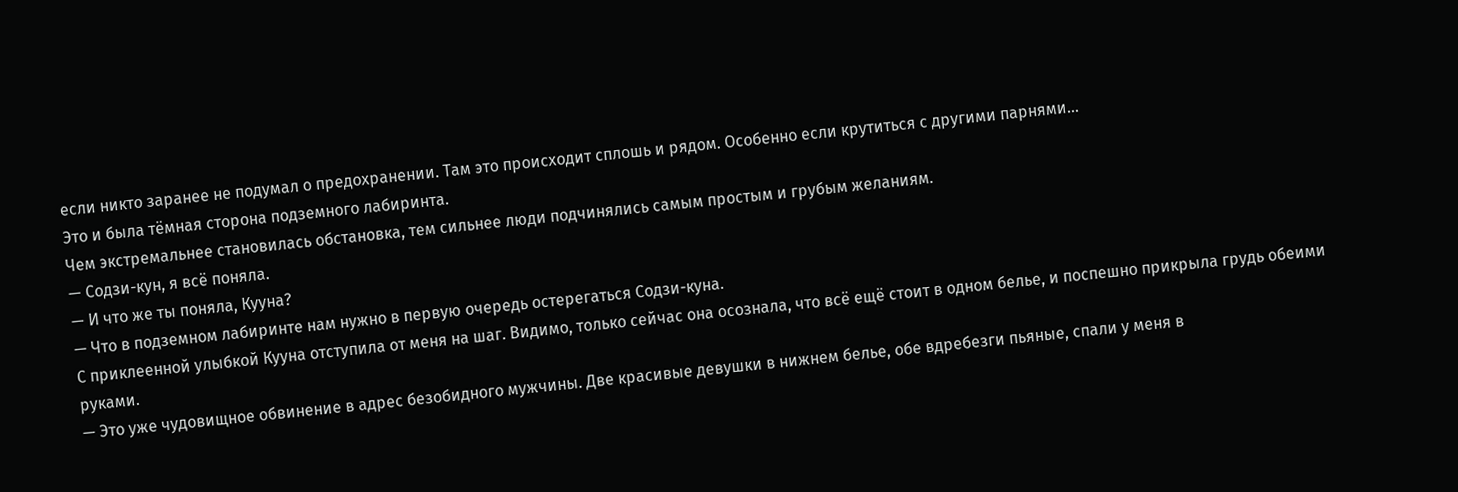если никто заранее не подумал о предохранении. Там это происходит сплошь и рядом. Особенно если крутиться с другими парнями…
Это и была тёмная сторона подземного лабиринта.
Чем экстремальнее становилась обстановка, тем сильнее люди подчинялись самым простым и грубым желаниям.
— Содзи-кун, я всё поняла.
— И что же ты поняла, Кууна?
— Что в подземном лабиринте нам нужно в первую очередь остерегаться Содзи-куна.
С приклеенной улыбкой Кууна отступила от меня на шаг. Видимо, только сейчас она осознала, что всё ещё стоит в одном белье, и поспешно прикрыла грудь обеими руками.
— Это уже чудовищное обвинение в адрес безобидного мужчины. Две красивые девушки в нижнем белье, обе вдребезги пьяные, спали у меня в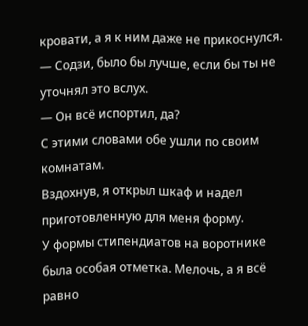кровати, а я к ним даже не прикоснулся.
— Содзи, было бы лучше, если бы ты не уточнял это вслух.
— Он всё испортил, да?
С этими словами обе ушли по своим комнатам.
Вздохнув, я открыл шкаф и надел приготовленную для меня форму.
У формы стипендиатов на воротнике была особая отметка. Мелочь, а я всё равно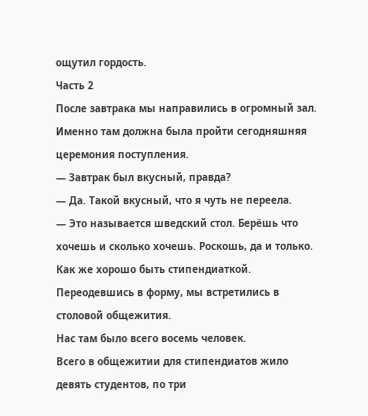ощутил гордость.
Часть 2
После завтрака мы направились в огромный зал.
Именно там должна была пройти сегодняшняя церемония поступления.
— Завтрак был вкусный, правда?
— Да. Такой вкусный, что я чуть не переела.
— Это называется шведский стол. Берёшь что хочешь и сколько хочешь. Роскошь, да и только. Как же хорошо быть стипендиаткой.
Переодевшись в форму, мы встретились в столовой общежития.
Нас там было всего восемь человек.
Всего в общежитии для стипендиатов жило девять студентов, по три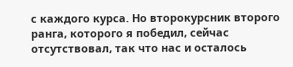с каждого курса. Но второкурсник второго ранга, которого я победил, сейчас отсутствовал, так что нас и осталось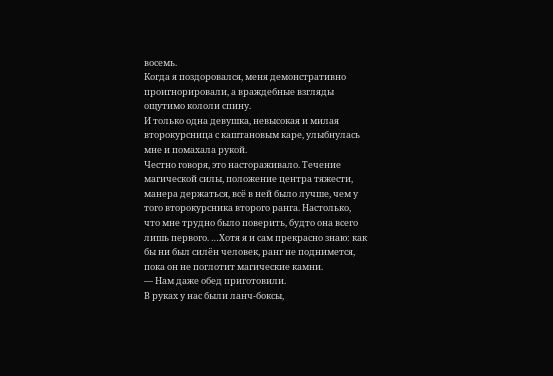восемь.
Когда я поздоровался, меня демонстративно проигнорировали, а враждебные взгляды ощутимо кололи спину.
И только одна девушка, невысокая и милая второкурсница с каштановым каре, улыбнулась мне и помахала рукой.
Честно говоря, это настораживало. Течение магической силы, положение центра тяжести, манера держаться, всё в ней было лучше, чем у того второкурсника второго ранга. Настолько, что мне трудно было поверить, будто она всего лишь первого. …Хотя я и сам прекрасно знаю: как бы ни был силён человек, ранг не поднимется, пока он не поглотит магические камни.
— Нам даже обед приготовили.
В руках у нас были ланч-боксы,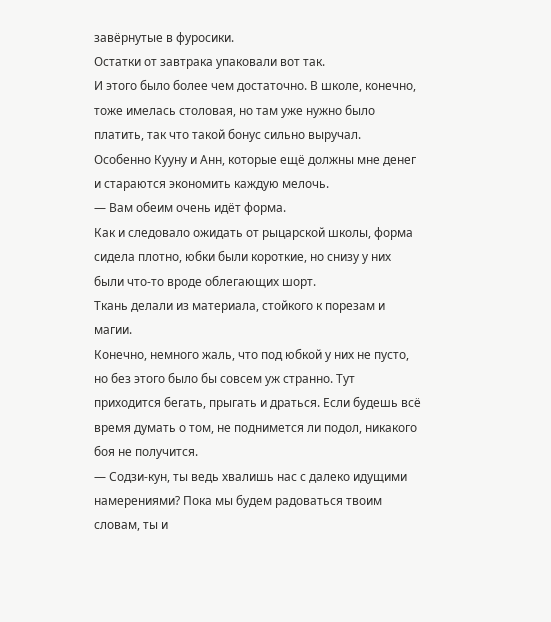завёрнутые в фуросики.
Остатки от завтрака упаковали вот так.
И этого было более чем достаточно. В школе, конечно, тоже имелась столовая, но там уже нужно было платить, так что такой бонус сильно выручал.
Особенно Кууну и Анн, которые ещё должны мне денег и стараются экономить каждую мелочь.
— Вам обеим очень идёт форма.
Как и следовало ожидать от рыцарской школы, форма сидела плотно, юбки были короткие, но снизу у них были что-то вроде облегающих шорт.
Ткань делали из материала, стойкого к порезам и магии.
Конечно, немного жаль, что под юбкой у них не пусто, но без этого было бы совсем уж странно. Тут приходится бегать, прыгать и драться. Если будешь всё время думать о том, не поднимется ли подол, никакого боя не получится.
— Содзи-кун, ты ведь хвалишь нас с далеко идущими намерениями? Пока мы будем радоваться твоим словам, ты и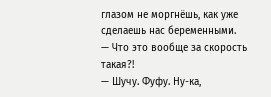глазом не моргнёшь, как уже сделаешь нас беременными.
— Что это вообще за скорость такая?!
— Шучу. Фуфу. Ну-ка,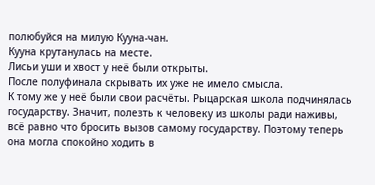полюбуйся на милую Кууна-чан.
Кууна крутанулась на месте.
Лисьи уши и хвост у неё были открыты.
После полуфинала скрывать их уже не имело смысла.
К тому же у неё были свои расчёты. Рыцарская школа подчинялась государству. Значит, полезть к человеку из школы ради наживы, всё равно что бросить вызов самому государству. Поэтому теперь она могла спокойно ходить в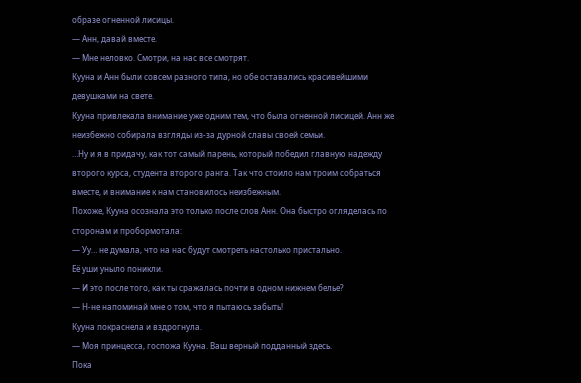образе огненной лисицы.
— Анн, давай вместе.
— Мне неловко. Смотри, на нас все смотрят.
Кууна и Анн были совсем разного типа, но обе оставались красивейшими девушками на свете.
Кууна привлекала внимание уже одним тем, что была огненной лисицей. Анн же неизбежно собирала взгляды из-за дурной славы своей семьи.
…Ну и я в придачу, как тот самый парень, который победил главную надежду второго курса, студента второго ранга. Так что стоило нам троим собраться вместе, и внимание к нам становилось неизбежным.
Похоже, Кууна осознала это только после слов Анн. Она быстро огляделась по сторонам и пробормотала:
— Уу… не думала, что на нас будут смотреть настолько пристально.
Её уши уныло поникли.
— И это после того, как ты сражалась почти в одном нижнем белье?
— Н-не напоминай мне о том, что я пытаюсь забыть!
Кууна покраснела и вздрогнула.
— Моя принцесса, госпожа Кууна. Ваш верный подданный здесь.
Пока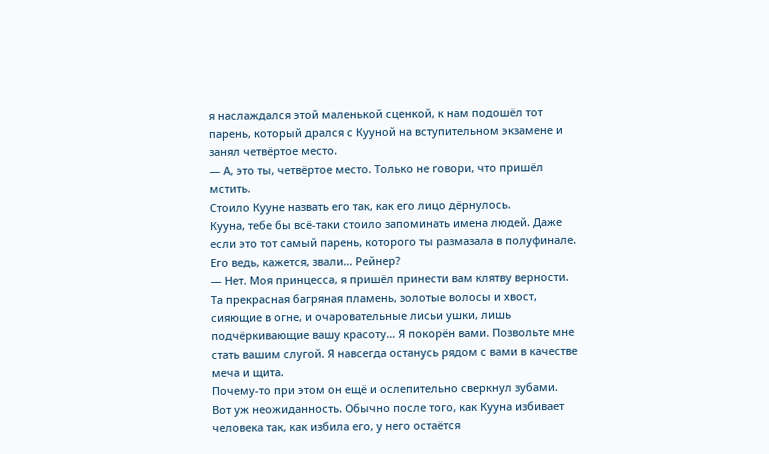я наслаждался этой маленькой сценкой, к нам подошёл тот парень, который дрался с Кууной на вступительном экзамене и занял четвёртое место.
— А, это ты, четвёртое место. Только не говори, что пришёл мстить.
Стоило Кууне назвать его так, как его лицо дёрнулось.
Кууна, тебе бы всё-таки стоило запоминать имена людей. Даже если это тот самый парень, которого ты размазала в полуфинале.
Его ведь, кажется, звали… Рейнер?
— Нет. Моя принцесса, я пришёл принести вам клятву верности. Та прекрасная багряная пламень, золотые волосы и хвост, сияющие в огне, и очаровательные лисьи ушки, лишь подчёркивающие вашу красоту… Я покорён вами. Позвольте мне стать вашим слугой. Я навсегда останусь рядом с вами в качестве меча и щита.
Почему-то при этом он ещё и ослепительно сверкнул зубами.
Вот уж неожиданность. Обычно после того, как Кууна избивает человека так, как избила его, у него остаётся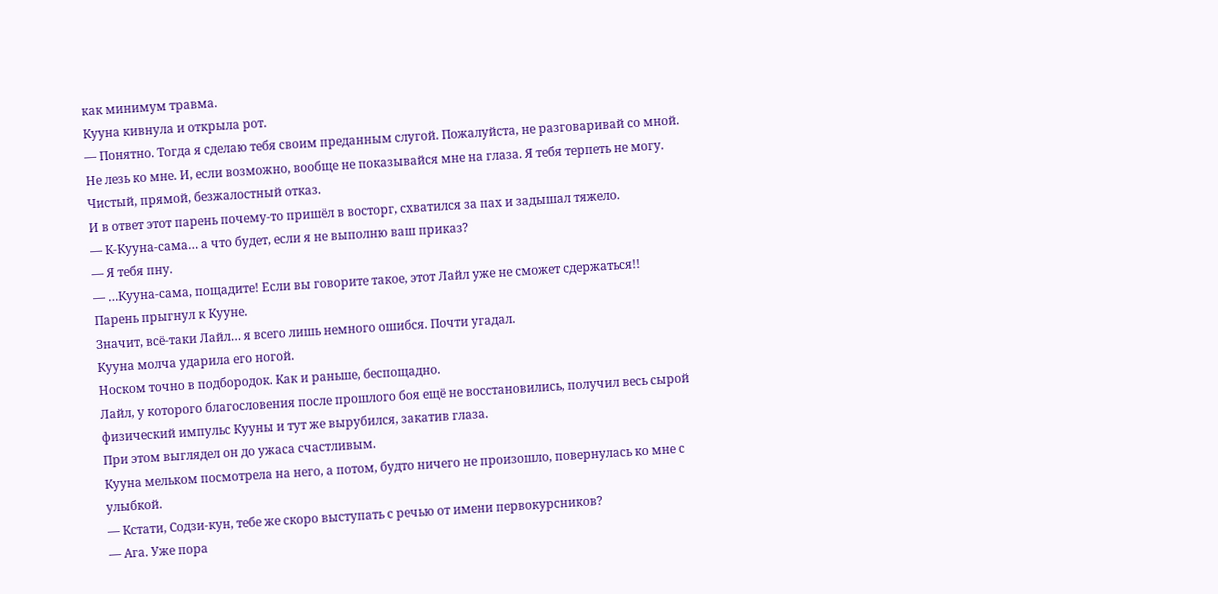как минимум травма.
Кууна кивнула и открыла рот.
— Понятно. Тогда я сделаю тебя своим преданным слугой. Пожалуйста, не разговаривай со мной. Не лезь ко мне. И, если возможно, вообще не показывайся мне на глаза. Я тебя терпеть не могу.
Чистый, прямой, безжалостный отказ.
И в ответ этот парень почему-то пришёл в восторг, схватился за пах и задышал тяжело.
— К-Кууна-сама… а что будет, если я не выполню ваш приказ?
— Я тебя пну.
— …Кууна-сама, пощадите! Если вы говорите такое, этот Лайл уже не сможет сдержаться!!
Парень прыгнул к Кууне.
Значит, всё-таки Лайл… я всего лишь немного ошибся. Почти угадал.
Кууна молча ударила его ногой.
Носком точно в подбородок. Как и раньше, беспощадно.
Лайл, у которого благословения после прошлого боя ещё не восстановились, получил весь сырой физический импульс Кууны и тут же вырубился, закатив глаза.
При этом выглядел он до ужаса счастливым.
Кууна мельком посмотрела на него, а потом, будто ничего не произошло, повернулась ко мне с улыбкой.
— Кстати, Содзи-кун, тебе же скоро выступать с речью от имени первокурсников?
— Ага. Уже пора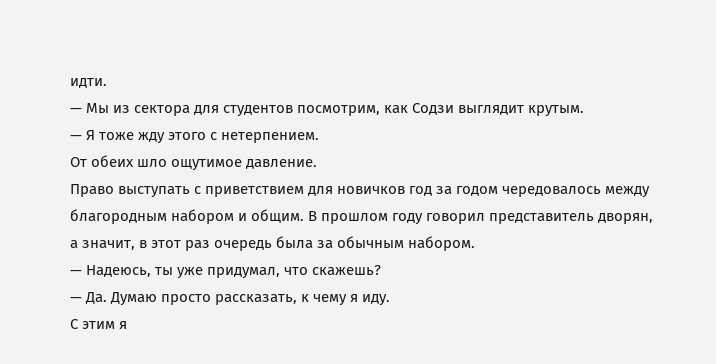идти.
— Мы из сектора для студентов посмотрим, как Содзи выглядит крутым.
— Я тоже жду этого с нетерпением.
От обеих шло ощутимое давление.
Право выступать с приветствием для новичков год за годом чередовалось между благородным набором и общим. В прошлом году говорил представитель дворян, а значит, в этот раз очередь была за обычным набором.
— Надеюсь, ты уже придумал, что скажешь?
— Да. Думаю просто рассказать, к чему я иду.
С этим я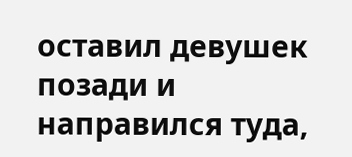оставил девушек позади и направился туда,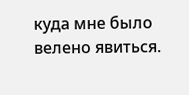куда мне было велено явиться.